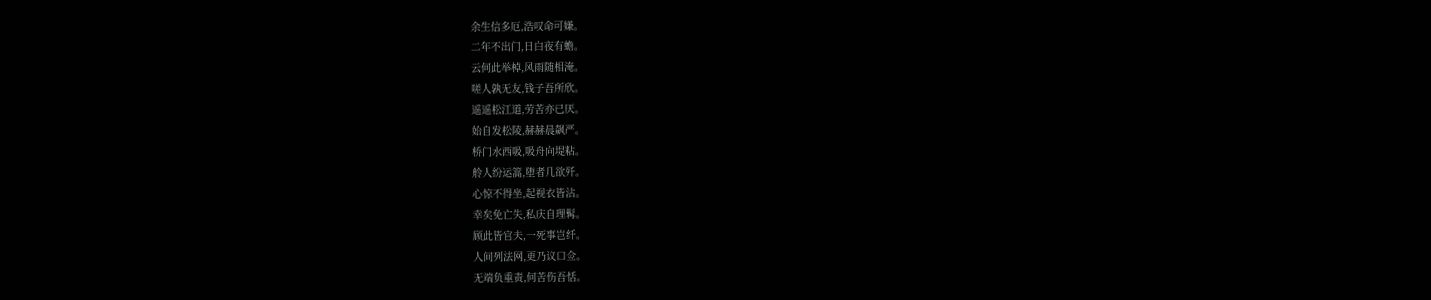余生信多厄,浩叹命可嫌。
二年不出门,日白夜有蟾。
云何此举棹,风雨随相淹。
嗟人孰无友,钱子吾所欣。
遥遥松江道,劳苦亦已厌。
始自发松陵,赫赫晨飙严。
桥门水西吸,吸舟向堤粘。
舲人纷运篙,堕者几欲歼。
心惊不得坐,起视衣皆沾。
幸矣免亡失,私庆自理髯。
顾此皆官夫,一死事岂纤。
人间列法网,更乃议口佥。
无端负重责,何苦伤吾恬。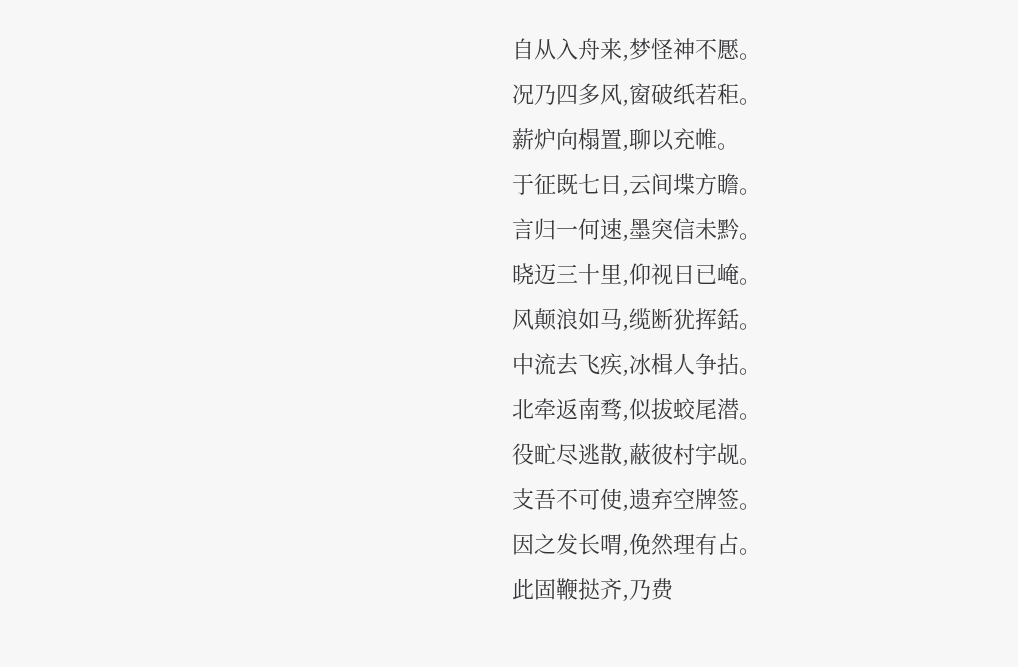自从入舟来,梦怪神不懕。
况乃四多风,窗破纸若秬。
薪炉向榻置,聊以充帷。
于征既七日,云间堞方瞻。
言归一何速,墨突信未黔。
晓迈三十里,仰视日已崦。
风颠浪如马,缆断犹挥銛。
中流去飞疾,冰楫人争拈。
北牵返南骛,似拔蛟尾潜。
役甿尽逃散,蔽彼村宇觇。
支吾不可使,遗弃空牌签。
因之发长喟,俛然理有占。
此固鞭挞齐,乃费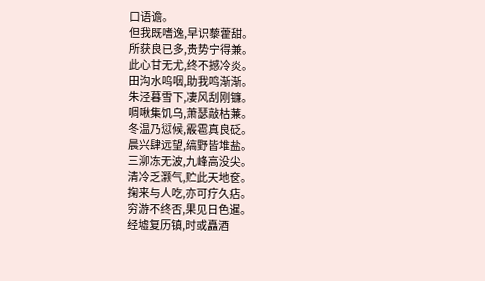口语谵。
但我既嗜逸,早识藜藿甜。
所获良已多,贵势宁得兼。
此心甘无尤,终不撼冷炎。
田沟水呜咽,助我鸣渐渐。
朱泾暮雪下,凄风刮刚镰。
啁啾集饥乌,萧瑟敲枯蒹。
冬温乃愆候,霰雹真良砭。
晨兴肆远望,缟野皆堆盐。
三泖冻无波,九峰高没尖。
清冷乏灏气,贮此天地奁。
掬来与人吃,亦可疗久痁。
穷游不终否,果见日色暹。
经墟复历镇,时或矗酒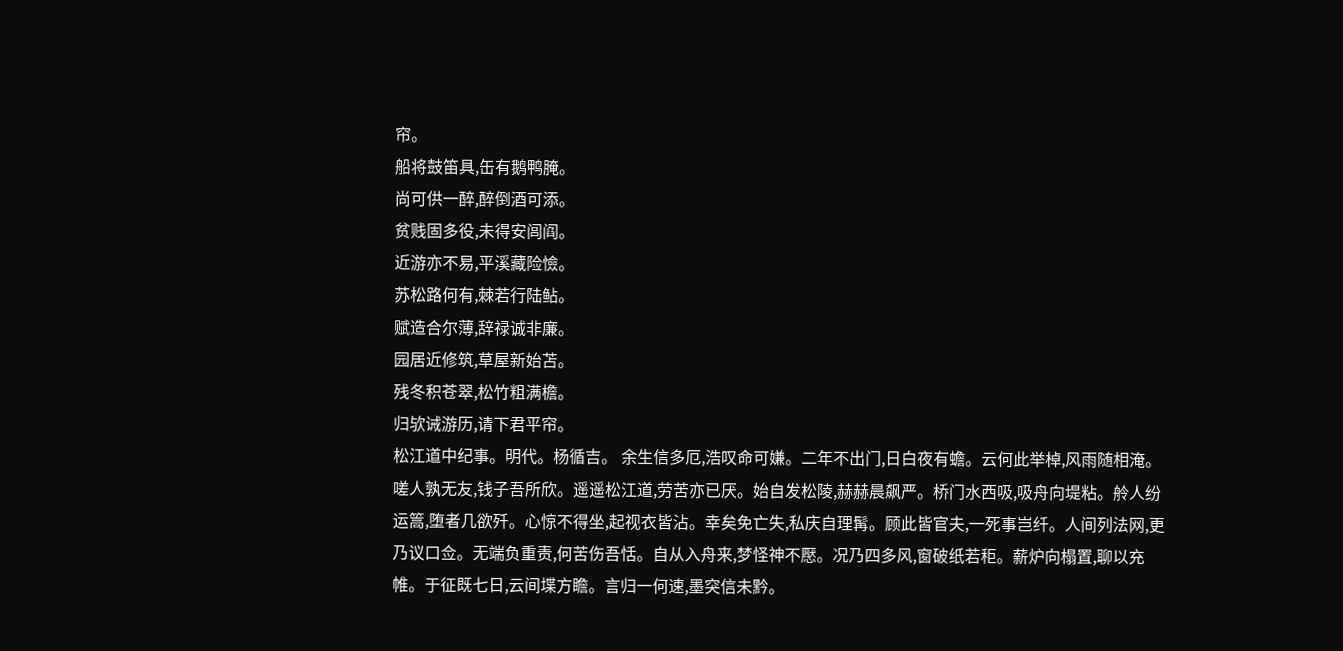帘。
船将鼓笛具,缶有鹅鸭腌。
尚可供一醉,醉倒酒可添。
贫贱固多役,未得安闾阎。
近游亦不易,平溪藏险憸。
苏松路何有,棘若行陆鲇。
赋造合尔薄,辞禄诚非廉。
园居近修筑,草屋新始苫。
残冬积苍翠,松竹粗满檐。
归欤诫游历,请下君平帘。
松江道中纪事。明代。杨循吉。 余生信多厄,浩叹命可嫌。二年不出门,日白夜有蟾。云何此举棹,风雨随相淹。嗟人孰无友,钱子吾所欣。遥遥松江道,劳苦亦已厌。始自发松陵,赫赫晨飙严。桥门水西吸,吸舟向堤粘。舲人纷运篙,堕者几欲歼。心惊不得坐,起视衣皆沾。幸矣免亡失,私庆自理髯。顾此皆官夫,一死事岂纤。人间列法网,更乃议口佥。无端负重责,何苦伤吾恬。自从入舟来,梦怪神不懕。况乃四多风,窗破纸若秬。薪炉向榻置,聊以充帷。于征既七日,云间堞方瞻。言归一何速,墨突信未黔。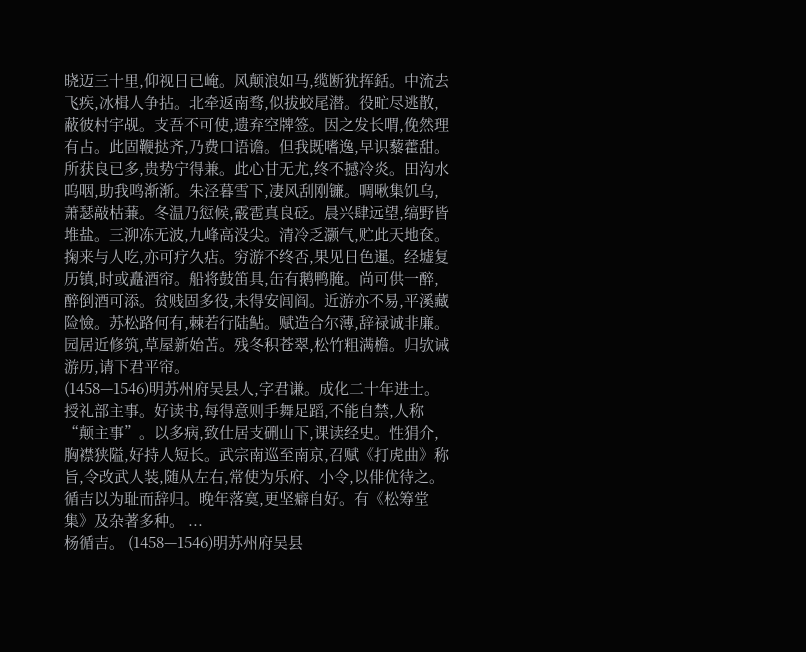晓迈三十里,仰视日已崦。风颠浪如马,缆断犹挥銛。中流去飞疾,冰楫人争拈。北牵返南骛,似拔蛟尾潜。役甿尽逃散,蔽彼村宇觇。支吾不可使,遗弃空牌签。因之发长喟,俛然理有占。此固鞭挞齐,乃费口语谵。但我既嗜逸,早识藜藿甜。所获良已多,贵势宁得兼。此心甘无尤,终不撼冷炎。田沟水呜咽,助我鸣渐渐。朱泾暮雪下,凄风刮刚镰。啁啾集饥乌,萧瑟敲枯蒹。冬温乃愆候,霰雹真良砭。晨兴肆远望,缟野皆堆盐。三泖冻无波,九峰高没尖。清冷乏灏气,贮此天地奁。掬来与人吃,亦可疗久痁。穷游不终否,果见日色暹。经墟复历镇,时或矗酒帘。船将鼓笛具,缶有鹅鸭腌。尚可供一醉,醉倒酒可添。贫贱固多役,未得安闾阎。近游亦不易,平溪藏险憸。苏松路何有,棘若行陆鲇。赋造合尔薄,辞禄诚非廉。园居近修筑,草屋新始苫。残冬积苍翠,松竹粗满檐。归欤诫游历,请下君平帘。
(1458—1546)明苏州府吴县人,字君谦。成化二十年进士。授礼部主事。好读书,每得意则手舞足蹈,不能自禁,人称“颠主事”。以多病,致仕居支硎山下,课读经史。性狷介,胸襟狭隘,好持人短长。武宗南巡至南京,召赋《打虎曲》称旨,令改武人装,随从左右,常使为乐府、小令,以俳优待之。循吉以为耻而辞归。晚年落寞,更坚癖自好。有《松筹堂集》及杂著多种。 ...
杨循吉。 (1458—1546)明苏州府吴县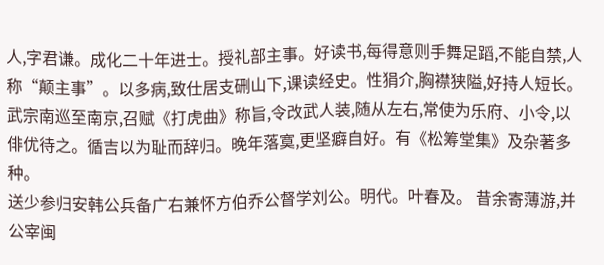人,字君谦。成化二十年进士。授礼部主事。好读书,每得意则手舞足蹈,不能自禁,人称“颠主事”。以多病,致仕居支硎山下,课读经史。性狷介,胸襟狭隘,好持人短长。武宗南巡至南京,召赋《打虎曲》称旨,令改武人装,随从左右,常使为乐府、小令,以俳优待之。循吉以为耻而辞归。晚年落寞,更坚癖自好。有《松筹堂集》及杂著多种。
送少参归安韩公兵备广右兼怀方伯乔公督学刘公。明代。叶春及。 昔余寄薄游,并公宰闽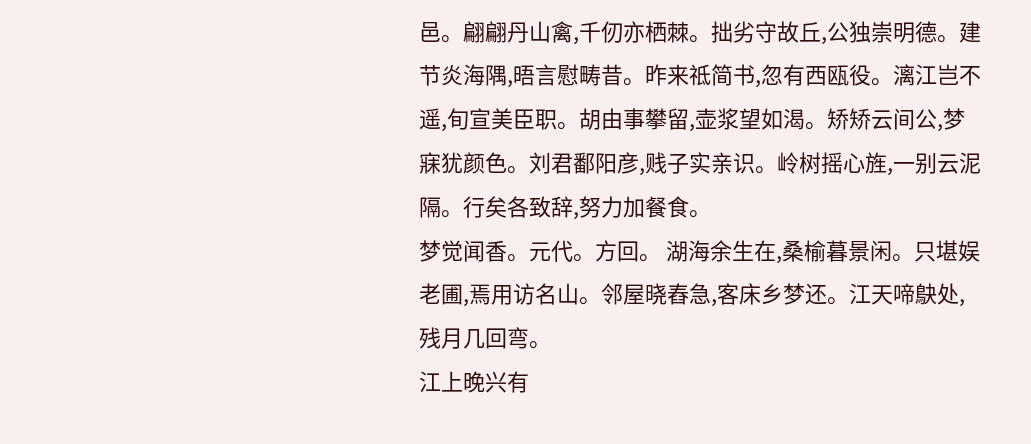邑。翩翩丹山禽,千仞亦栖棘。拙劣守故丘,公独崇明德。建节炎海隅,晤言慰畴昔。昨来祗简书,忽有西瓯役。漓江岂不遥,旬宣美臣职。胡由事攀留,壶浆望如渴。矫矫云间公,梦寐犹颜色。刘君鄱阳彦,贱子实亲识。岭树摇心旌,一别云泥隔。行矣各致辞,努力加餐食。
梦觉闻香。元代。方回。 湖海余生在,桑榆暮景闲。只堪娱老圃,焉用访名山。邻屋晓舂急,客床乡梦还。江天啼鴃处,残月几回弯。
江上晚兴有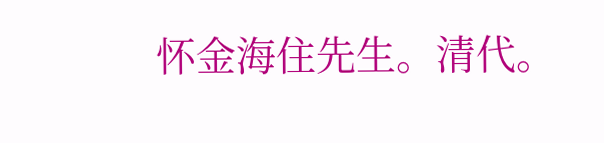怀金海住先生。清代。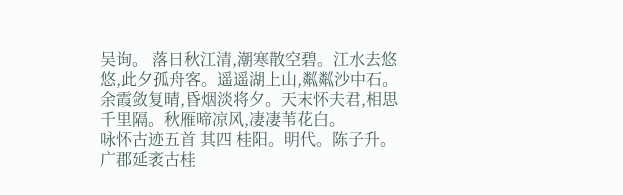吴询。 落日秋江清,潮寒散空碧。江水去悠悠,此夕孤舟客。遥遥湖上山,粼粼沙中石。余霞敛复晴,昏烟淡将夕。天末怀夫君,相思千里隔。秋雁啼凉风,凄凄苇花白。
咏怀古迹五首 其四 桂阳。明代。陈子升。 广郡延袤古桂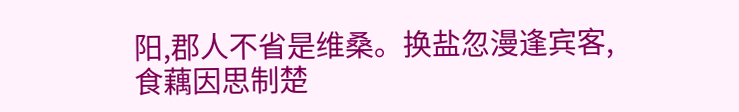阳,郡人不省是维桑。换盐忽漫逢宾客,食藕因思制楚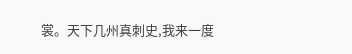裳。天下几州真刺史,我来一度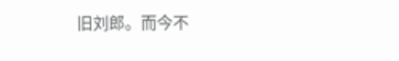旧刘郎。而今不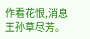作看花恨,消息王孙草尽芳。